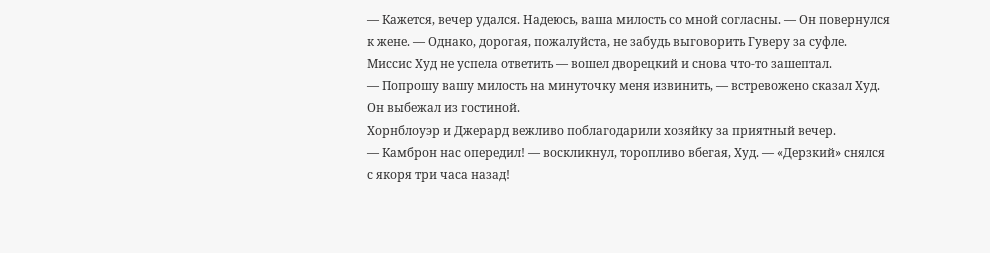— Кажется, вечер удался. Надеюсь, ваша милость со мной согласны. — Он повернулся к жене. — Однако, дорогая, пожалуйста, не забудь выговорить Гуверу за суфле. Миссис Худ не успела ответить — вошел дворецкий и снова что-то зашептал.
— Попрошу вашу милость на минуточку меня извинить, — встревожено сказал Худ. Он выбежал из гостиной.
Хорнблоуэр и Джерард вежливо поблагодарили хозяйку за приятный вечер.
— Камброн нас опередил! — воскликнул, торопливо вбегая, Худ. — «Дерзкий» снялся с якоря три часа назад!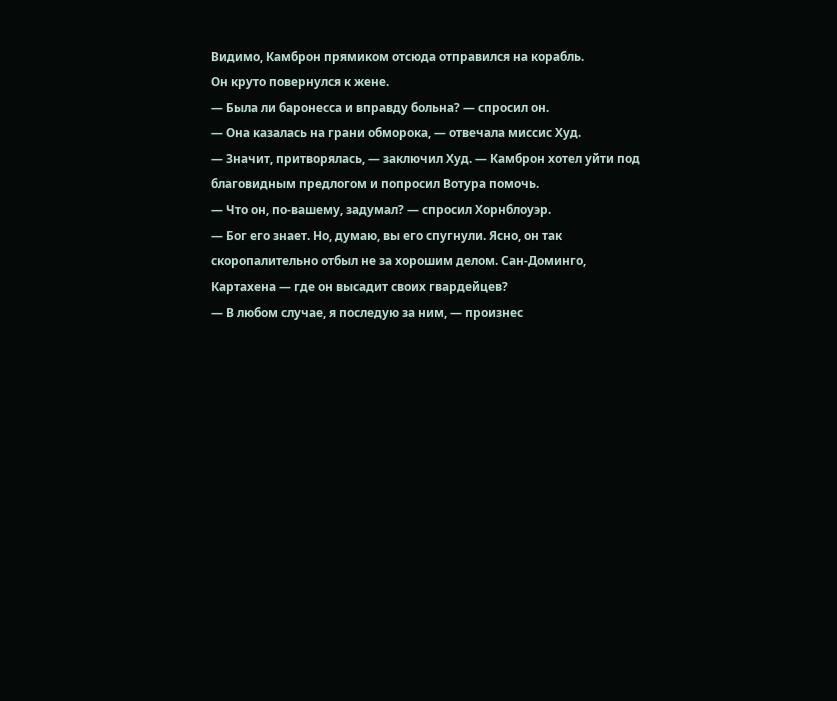Видимо, Камброн прямиком отсюда отправился на корабль.
Он круто повернулся к жене.
— Была ли баронесса и вправду больна? — спросил он.
— Она казалась на грани обморока, — отвечала миссис Худ.
— Значит, притворялась, — заключил Худ. — Камброн хотел уйти под благовидным предлогом и попросил Вотура помочь.
— Что он, по-вашему, задумал? — спросил Хорнблоуэр.
— Бог его знает. Но, думаю, вы его спугнули. Ясно, он так скоропалительно отбыл не за хорошим делом. Сан-Доминго, Картахена — где он высадит своих гвардейцев?
— В любом случае, я последую за ним, — произнес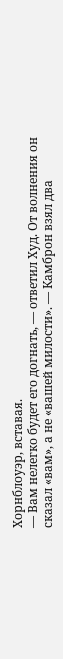Хорнблоуэр, вставая.
— Вам нелегко будет его догнать, — ответил Худ. От волнения он сказал «вам», а не «вашей милости». — Камброн взял два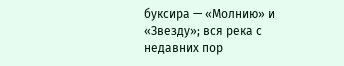буксира — «Молнию» и «Звезду»; вся река с недавних пор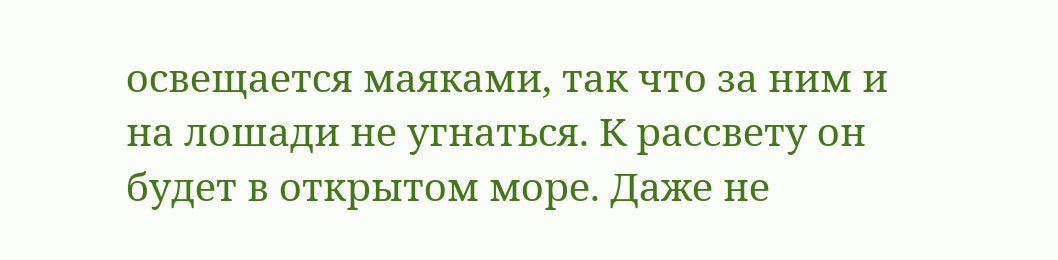освещается маяками, так что за ним и на лошади не угнаться. К рассвету он будет в открытом море. Даже не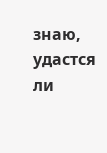знаю, удастся ли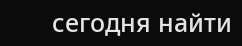сегодня найти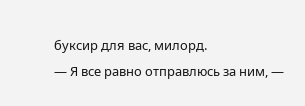буксир для вас, милорд.
— Я все равно отправлюсь за ним, —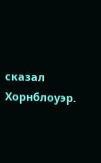сказал Хорнблоуэр.